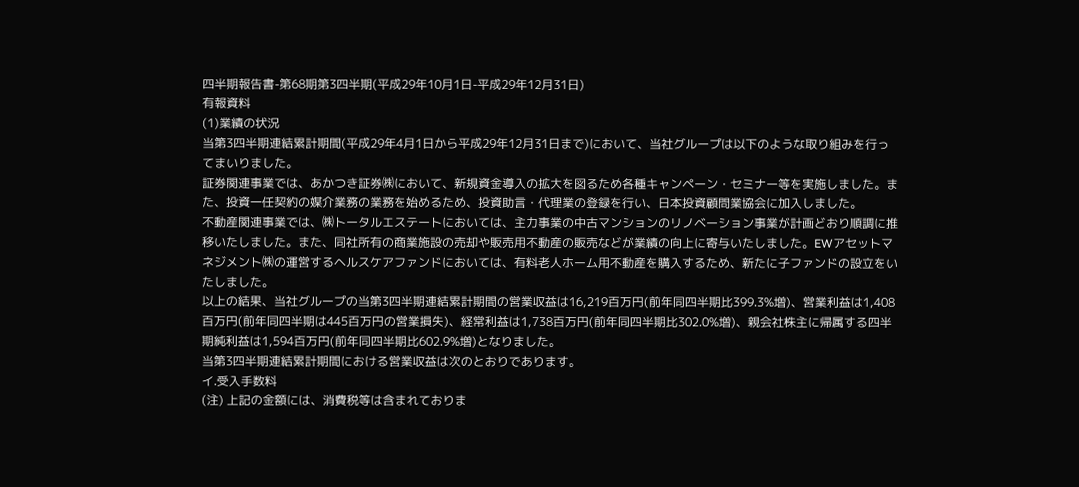四半期報告書-第68期第3四半期(平成29年10月1日-平成29年12月31日)
有報資料
(1)業績の状況
当第3四半期連結累計期間(平成29年4月1日から平成29年12月31日まで)において、当社グループは以下のような取り組みを行ってまいりました。
証券関連事業では、あかつき証券㈱において、新規資金導入の拡大を図るため各種キャンペーン・セミナー等を実施しました。また、投資一任契約の媒介業務の業務を始めるため、投資助言・代理業の登録を行い、日本投資顧問業協会に加入しました。
不動産関連事業では、㈱トータルエステートにおいては、主力事業の中古マンションのリノベーション事業が計画どおり順調に推移いたしました。また、同社所有の商業施設の売却や販売用不動産の販売などが業績の向上に寄与いたしました。EWアセットマネジメント㈱の運営するヘルスケアファンドにおいては、有料老人ホーム用不動産を購入するため、新たに子ファンドの設立をいたしました。
以上の結果、当社グループの当第3四半期連結累計期間の営業収益は16,219百万円(前年同四半期比399.3%増)、営業利益は1,408百万円(前年同四半期は445百万円の営業損失)、経常利益は1,738百万円(前年同四半期比302.0%増)、親会社株主に帰属する四半期純利益は1,594百万円(前年同四半期比602.9%増)となりました。
当第3四半期連結累計期間における営業収益は次のとおりであります。
イ.受入手数料
(注) 上記の金額には、消費税等は含まれておりま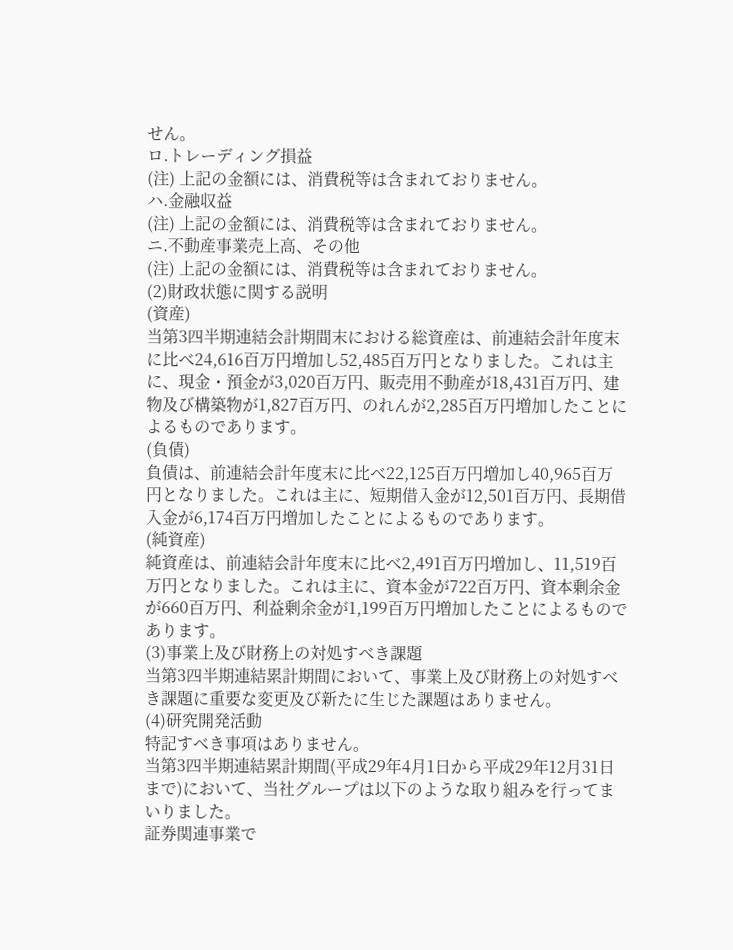せん。
ロ.トレーディング損益
(注) 上記の金額には、消費税等は含まれておりません。
ハ.金融収益
(注) 上記の金額には、消費税等は含まれておりません。
ニ.不動産事業売上高、その他
(注) 上記の金額には、消費税等は含まれておりません。
(2)財政状態に関する説明
(資産)
当第3四半期連結会計期間末における総資産は、前連結会計年度末に比べ24,616百万円増加し52,485百万円となりました。これは主に、現金・預金が3,020百万円、販売用不動産が18,431百万円、建物及び構築物が1,827百万円、のれんが2,285百万円増加したことによるものであります。
(負債)
負債は、前連結会計年度末に比べ22,125百万円増加し40,965百万円となりました。これは主に、短期借入金が12,501百万円、長期借入金が6,174百万円増加したことによるものであります。
(純資産)
純資産は、前連結会計年度末に比べ2,491百万円増加し、11,519百万円となりました。これは主に、資本金が722百万円、資本剰余金が660百万円、利益剰余金が1,199百万円増加したことによるものであります。
(3)事業上及び財務上の対処すべき課題
当第3四半期連結累計期間において、事業上及び財務上の対処すべき課題に重要な変更及び新たに生じた課題はありません。
(4)研究開発活動
特記すべき事項はありません。
当第3四半期連結累計期間(平成29年4月1日から平成29年12月31日まで)において、当社グループは以下のような取り組みを行ってまいりました。
証券関連事業で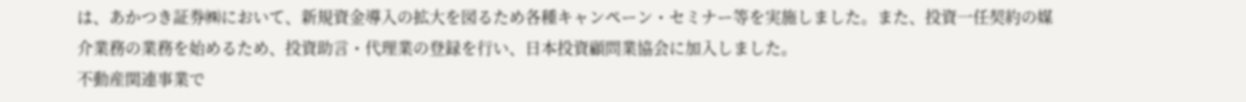は、あかつき証券㈱において、新規資金導入の拡大を図るため各種キャンペーン・セミナー等を実施しました。また、投資一任契約の媒介業務の業務を始めるため、投資助言・代理業の登録を行い、日本投資顧問業協会に加入しました。
不動産関連事業で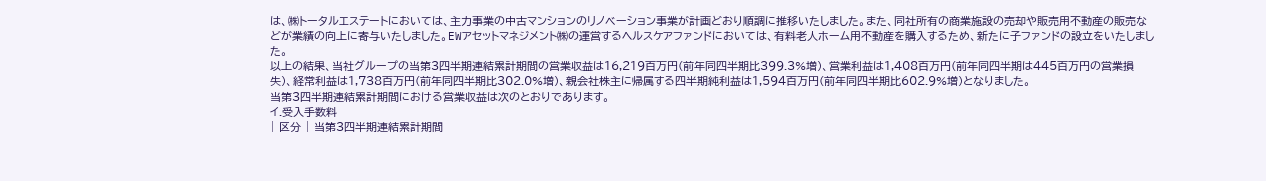は、㈱トータルエステートにおいては、主力事業の中古マンションのリノベーション事業が計画どおり順調に推移いたしました。また、同社所有の商業施設の売却や販売用不動産の販売などが業績の向上に寄与いたしました。EWアセットマネジメント㈱の運営するヘルスケアファンドにおいては、有料老人ホーム用不動産を購入するため、新たに子ファンドの設立をいたしました。
以上の結果、当社グループの当第3四半期連結累計期間の営業収益は16,219百万円(前年同四半期比399.3%増)、営業利益は1,408百万円(前年同四半期は445百万円の営業損失)、経常利益は1,738百万円(前年同四半期比302.0%増)、親会社株主に帰属する四半期純利益は1,594百万円(前年同四半期比602.9%増)となりました。
当第3四半期連結累計期間における営業収益は次のとおりであります。
イ.受入手数料
| 区分 | 当第3四半期連結累計期間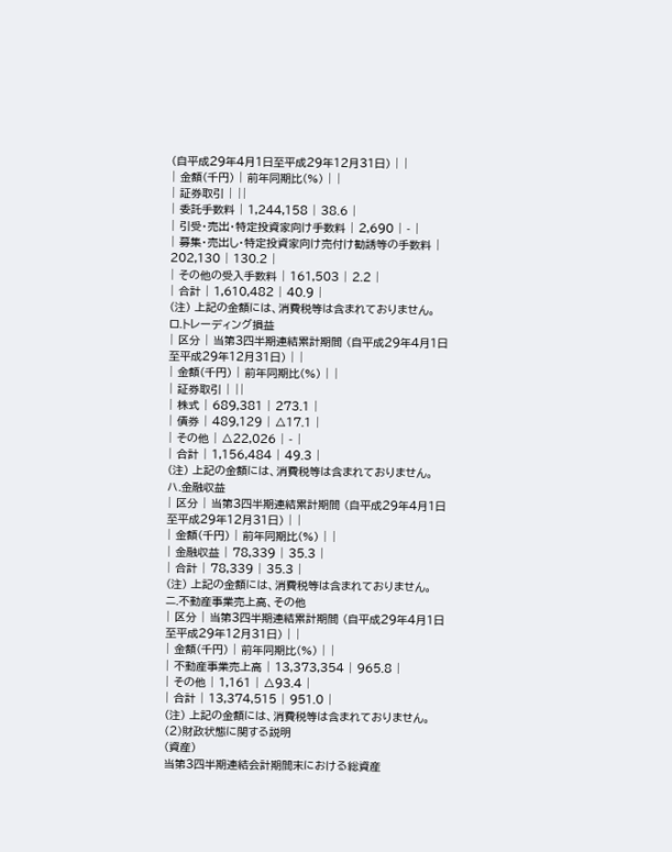(自平成29年4月1日至平成29年12月31日) | |
| 金額(千円) | 前年同期比(%) | |
| 証券取引 | ||
| 委託手数料 | 1,244,158 | 38.6 |
| 引受・売出・特定投資家向け手数料 | 2,690 | - |
| 募集・売出し・特定投資家向け売付け勧誘等の手数料 | 202,130 | 130.2 |
| その他の受入手数料 | 161,503 | 2.2 |
| 合計 | 1,610,482 | 40.9 |
(注) 上記の金額には、消費税等は含まれておりません。
ロ.トレーディング損益
| 区分 | 当第3四半期連結累計期間 (自平成29年4月1日至平成29年12月31日) | |
| 金額(千円) | 前年同期比(%) | |
| 証券取引 | ||
| 株式 | 689,381 | 273.1 |
| 債券 | 489,129 | △17.1 |
| その他 | △22,026 | - |
| 合計 | 1,156,484 | 49.3 |
(注) 上記の金額には、消費税等は含まれておりません。
ハ.金融収益
| 区分 | 当第3四半期連結累計期間 (自平成29年4月1日至平成29年12月31日) | |
| 金額(千円) | 前年同期比(%) | |
| 金融収益 | 78,339 | 35.3 |
| 合計 | 78,339 | 35.3 |
(注) 上記の金額には、消費税等は含まれておりません。
ニ.不動産事業売上高、その他
| 区分 | 当第3四半期連結累計期間 (自平成29年4月1日至平成29年12月31日) | |
| 金額(千円) | 前年同期比(%) | |
| 不動産事業売上高 | 13,373,354 | 965.8 |
| その他 | 1,161 | △93.4 |
| 合計 | 13,374,515 | 951.0 |
(注) 上記の金額には、消費税等は含まれておりません。
(2)財政状態に関する説明
(資産)
当第3四半期連結会計期間末における総資産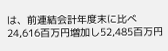は、前連結会計年度末に比べ24,616百万円増加し52,485百万円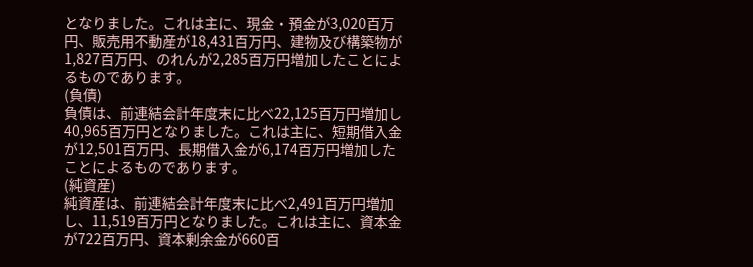となりました。これは主に、現金・預金が3,020百万円、販売用不動産が18,431百万円、建物及び構築物が1,827百万円、のれんが2,285百万円増加したことによるものであります。
(負債)
負債は、前連結会計年度末に比べ22,125百万円増加し40,965百万円となりました。これは主に、短期借入金が12,501百万円、長期借入金が6,174百万円増加したことによるものであります。
(純資産)
純資産は、前連結会計年度末に比べ2,491百万円増加し、11,519百万円となりました。これは主に、資本金が722百万円、資本剰余金が660百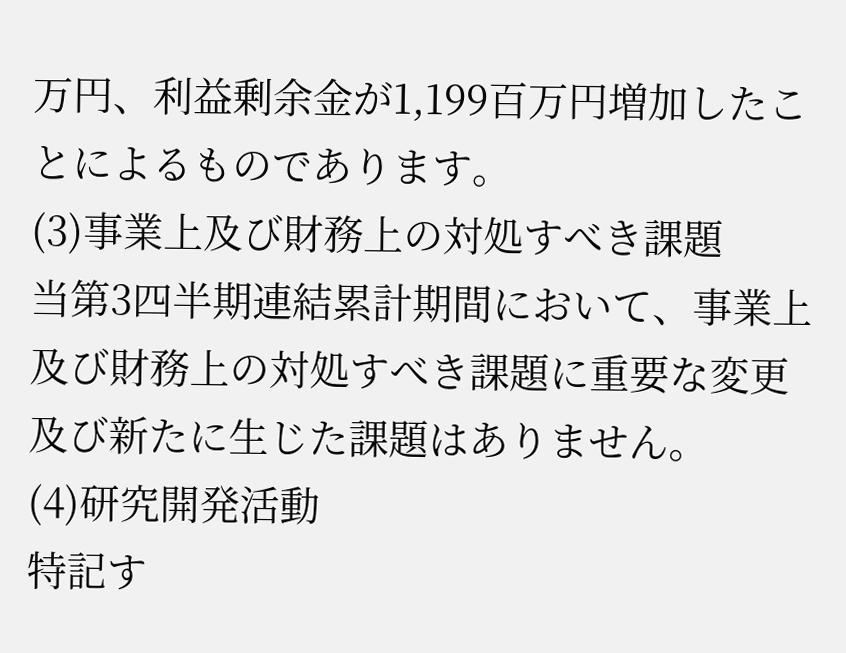万円、利益剰余金が1,199百万円増加したことによるものであります。
(3)事業上及び財務上の対処すべき課題
当第3四半期連結累計期間において、事業上及び財務上の対処すべき課題に重要な変更及び新たに生じた課題はありません。
(4)研究開発活動
特記す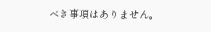べき事項はありません。